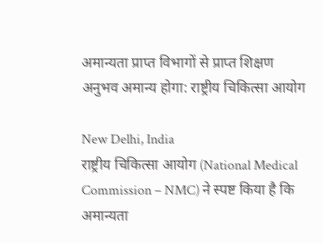अमान्यता प्राप्त विभागों से प्राप्त शिक्षण अनुभव अमान्य होगा: राष्ट्रीय चिकित्सा आयोग

New Delhi, India
राष्ट्रीय चिकित्सा आयोग (National Medical Commission – NMC) ने स्पष्ट किया है कि अमान्यता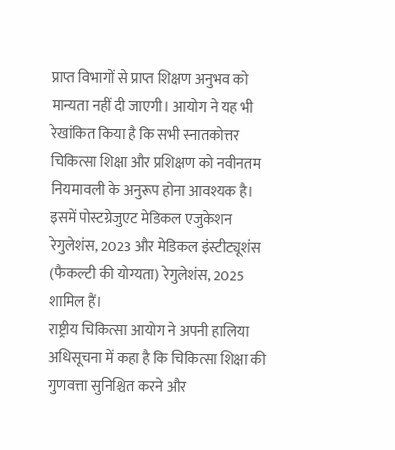प्राप्त विभागों से प्राप्त शिक्षण अनुभव को मान्यता नहीं दी जाएगी। आयोग ने यह भी रेखांकित किया है कि सभी स्नातकोत्तर चिकित्सा शिक्षा और प्रशिक्षण को नवीनतम नियमावली के अनुरूप होना आवश्यक है। इसमें पोस्टग्रेजुएट मेडिकल एजुकेशन रेगुलेशंस, 2023 और मेडिकल इंस्टीट्यूशंस (फैकल्टी की योग्यता) रेगुलेशंस, 2025 शामिल हैं।
राष्ट्रीय चिकित्सा आयोग ने अपनी हालिया अधिसूचना में कहा है कि चिकित्सा शिक्षा की गुणवत्ता सुनिश्चित करने और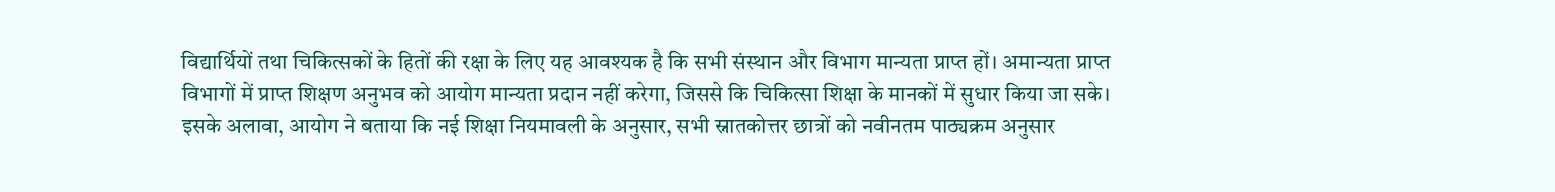विद्यार्थियों तथा चिकित्सकों के हितों की रक्षा के लिए यह आवश्यक है कि सभी संस्थान और विभाग मान्यता प्राप्त हों। अमान्यता प्राप्त विभागों में प्राप्त शिक्षण अनुभव को आयोग मान्यता प्रदान नहीं करेगा, जिससे कि चिकित्सा शिक्षा के मानकों में सुधार किया जा सके।
इसके अलावा, आयोग ने बताया कि नई शिक्षा नियमावली के अनुसार, सभी स्नातकोत्तर छात्रों को नवीनतम पाठ्यक्रम अनुसार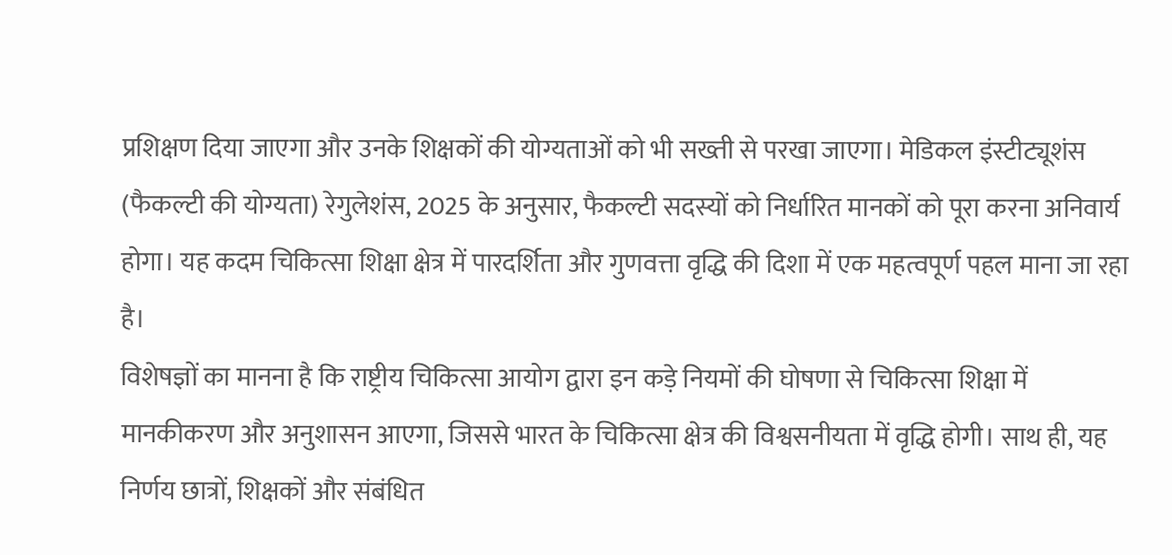प्रशिक्षण दिया जाएगा और उनके शिक्षकों की योग्यताओं को भी सख्ती से परखा जाएगा। मेडिकल इंस्टीट्यूशंस (फैकल्टी की योग्यता) रेगुलेशंस, 2025 के अनुसार, फैकल्टी सदस्यों को निर्धारित मानकों को पूरा करना अनिवार्य होगा। यह कदम चिकित्सा शिक्षा क्षेत्र में पारदर्शिता और गुणवत्ता वृद्धि की दिशा में एक महत्वपूर्ण पहल माना जा रहा है।
विशेषज्ञों का मानना है कि राष्ट्रीय चिकित्सा आयोग द्वारा इन कड़े नियमों की घोषणा से चिकित्सा शिक्षा में मानकीकरण और अनुशासन आएगा, जिससे भारत के चिकित्सा क्षेत्र की विश्वसनीयता में वृद्धि होगी। साथ ही, यह निर्णय छात्रों, शिक्षकों और संबंधित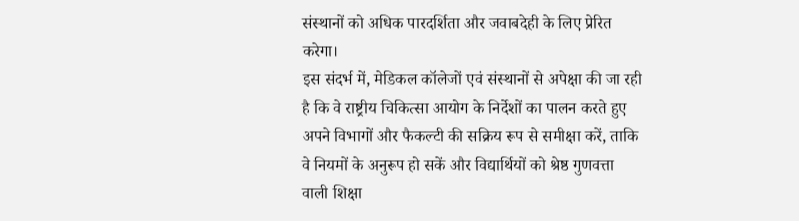संस्थानों को अधिक पारदर्शिता और जवाबदेही के लिए प्रेरित करेगा।
इस संदर्भ में, मेडिकल कॉलेजों एवं संस्थानों से अपेक्षा की जा रही है कि वे राष्ट्रीय चिकित्सा आयोग के निर्देशों का पालन करते हुए अपने विभागों और फैकल्टी की सक्रिय रूप से समीक्षा करें, ताकि वे नियमों के अनुरूप हो सकें और विद्यार्थियों को श्रेष्ठ गुणवत्ता वाली शिक्षा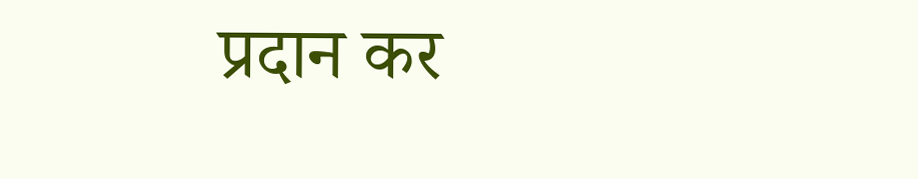प्रदान कर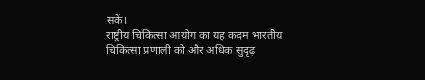सकें।
राष्ट्रीय चिकित्सा आयोग का यह कदम भारतीय चिकित्सा प्रणाली को और अधिक सुदृढ़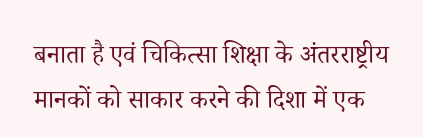बनाता है एवं चिकित्सा शिक्षा के अंतरराष्ट्रीय मानकों को साकार करने की दिशा में एक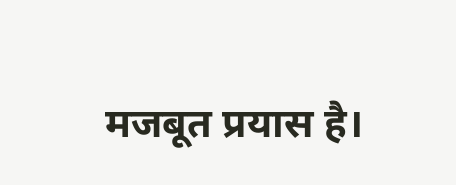मजबूत प्रयास है।